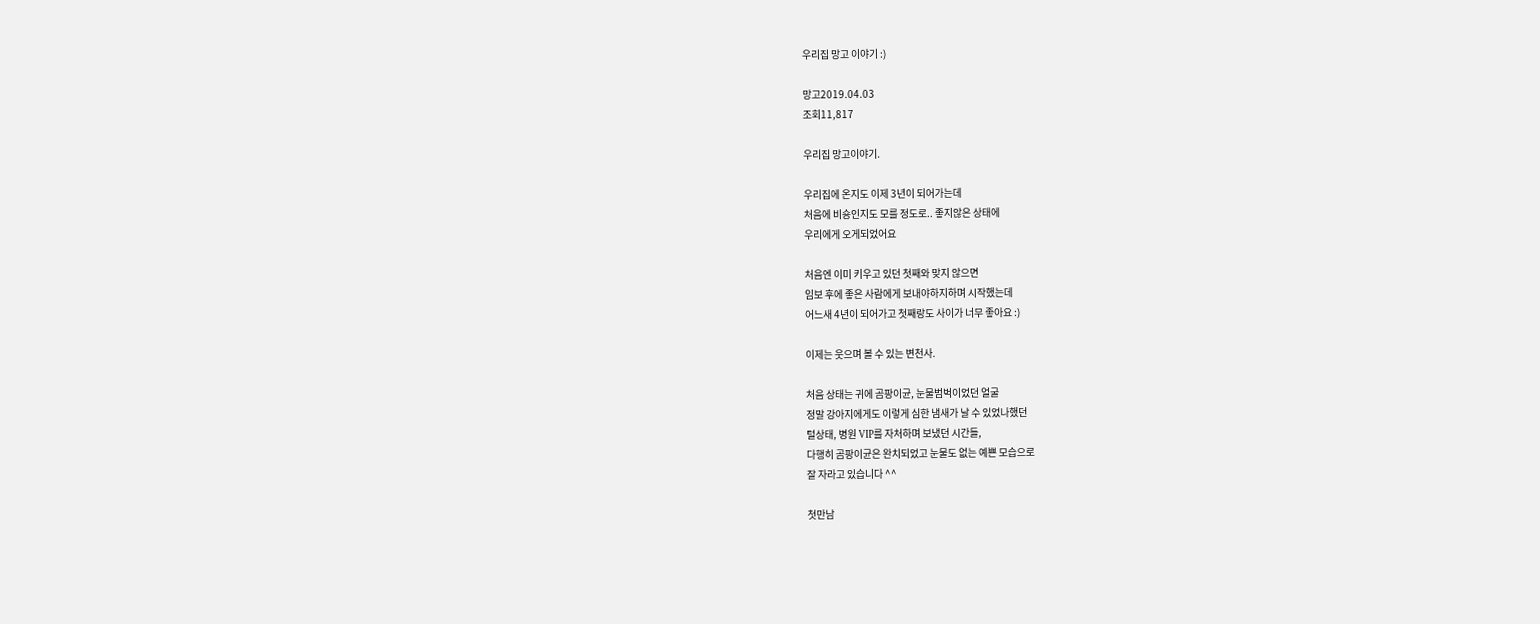우리집 망고 이야기 :)

망고2019.04.03
조회11,817

우리집 망고이야기.

우리집에 온지도 이제 3년이 되어가는데
처음에 비숑인지도 모를 정도로.. 좋지않은 상태에
우리에게 오게되었어요

처음엔 이미 키우고 있던 첫째와 맞지 않으면
임보 후에 좋은 사람에게 보내야하지하며 시작했는데
어느새 4년이 되어가고 첫째랑도 사이가 너무 좋아요 :)

이제는 웃으며 볼 수 있는 변천사.

처음 상태는 귀에 곰팡이균, 눈물범벅이었던 얼굴
정말 강아지에게도 이렇게 심한 냄새가 날 수 있었나했던
털상태, 병원 VIP를 자처하며 보냈던 시간들,
다행히 곰팡이균은 완치되었고 눈물도 없는 예쁜 모습으로
잘 자라고 있습니다 ^^

첫만남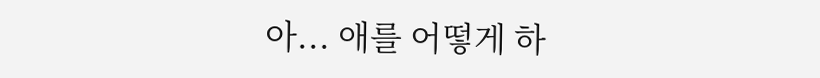아... 애를 어떻게 하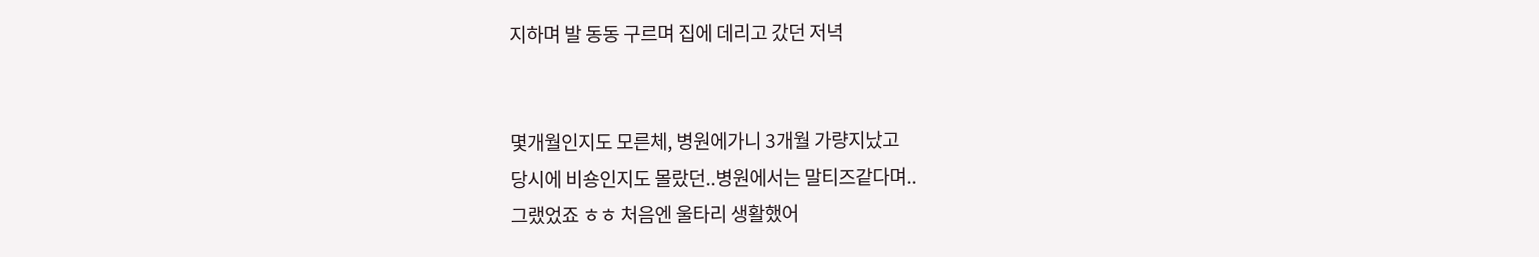지하며 발 동동 구르며 집에 데리고 갔던 저녁


몇개월인지도 모른체, 병원에가니 3개월 가량지났고
당시에 비숑인지도 몰랐던..병원에서는 말티즈같다며..
그랬었죠 ㅎㅎ 처음엔 울타리 생활했어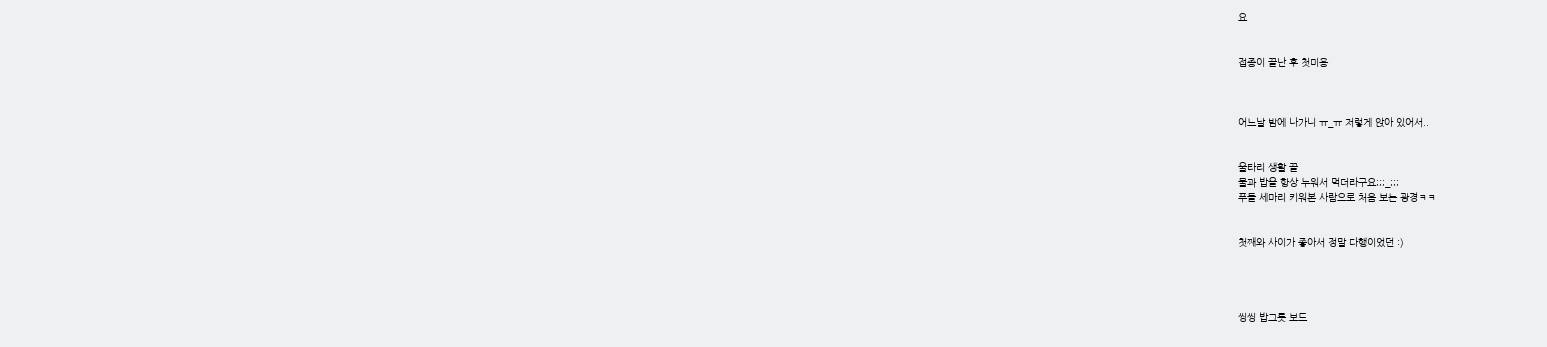요


접종이 끝난 후 첫미용



어느날 밤에 나가니 ㅠ_ㅠ 저렇게 앉아 있어서..


울타리 생활 끝
물과 밥을 항상 누워서 먹더라구요;;;_;;;
푸들 세마리 키워본 사람으로 처음 보는 광경ㅋㅋ


첫째와 사이가 좋아서 정말 다행이었던 :)




씽씽 밥그릇 보드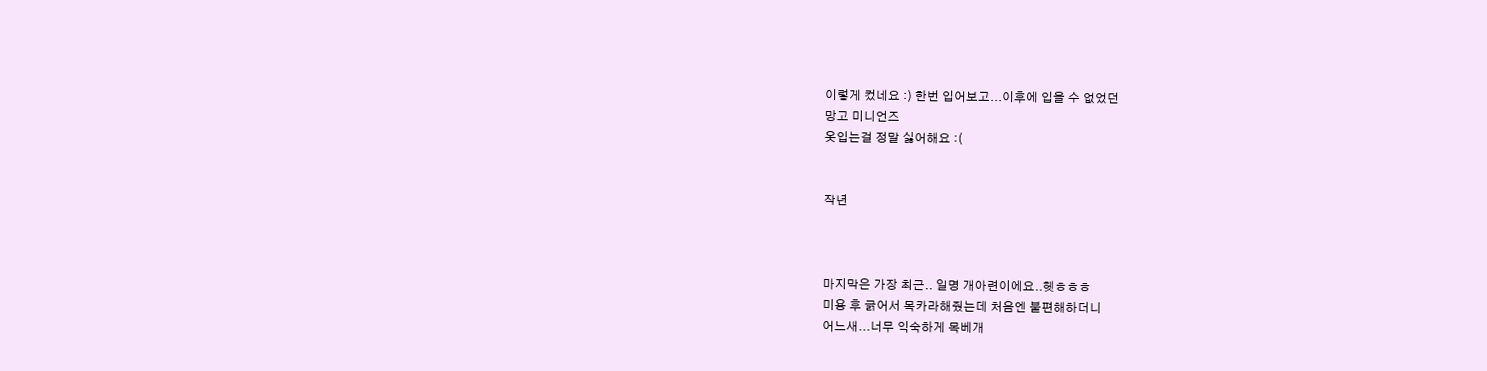이렇게 컸네요 :) 한번 입어보고...이후에 입을 수 없었던
망고 미니언즈
옷입는걸 정말 싫어해요 :(


작년



마지막은 가장 최근.. 일명 개아련이에요..헷ㅎㅎㅎ
미용 후 긁어서 목카라해줬는데 처음엔 불편해하더니
어느새...너무 익숙하게 목베개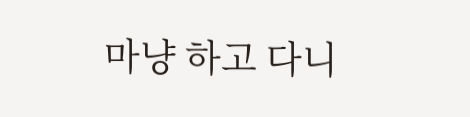마냥 하고 다니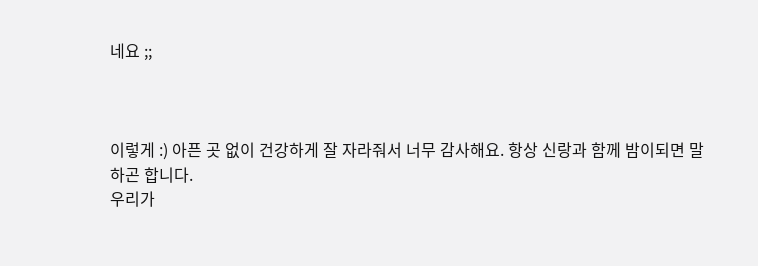네요 ;;



이렇게 :) 아픈 곳 없이 건강하게 잘 자라줘서 너무 감사해요. 항상 신랑과 함께 밤이되면 말하곤 합니다.
우리가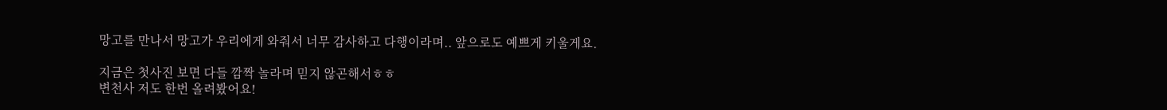망고를 만나서 망고가 우리에게 와줘서 너무 감사하고 다행이라며.. 앞으로도 예쁘게 키울게요.

지금은 첫사진 보면 다들 깜짝 놀라며 믿지 않곤해서ㅎㅎ
변천사 저도 한번 올려봤어요!